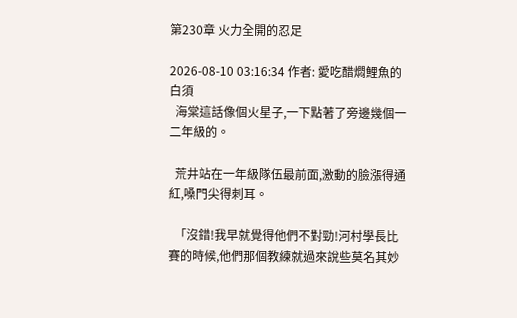第230章 火力全開的忍足

2026-08-10 03:16:34 作者: 愛吃醋燜鯉魚的白須
  海棠這話像個火星子,一下點著了旁邊幾個一二年級的。

  荒井站在一年級隊伍最前面,激動的臉漲得通紅,嗓門尖得刺耳。

  「沒錯!我早就覺得他們不對勁!河村學長比賽的時候,他們那個教練就過來說些莫名其妙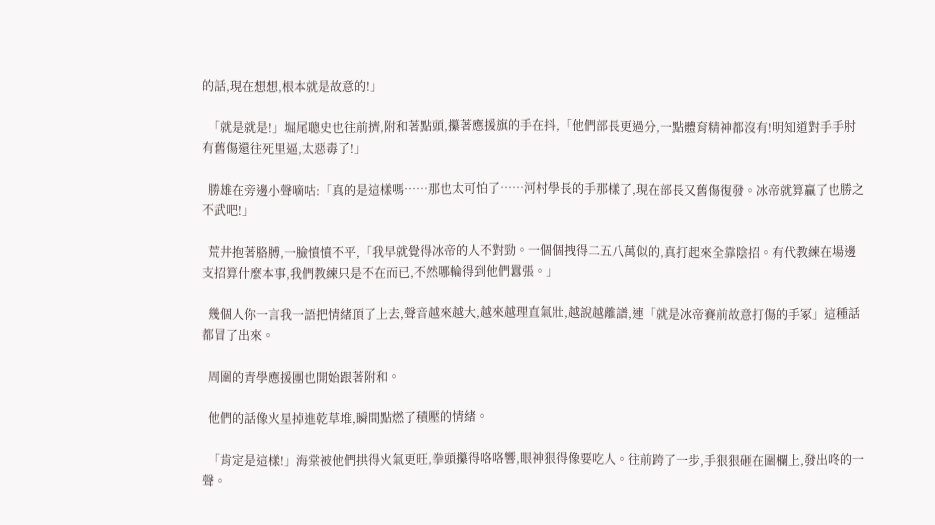的話,現在想想,根本就是故意的!」

  「就是就是!」堀尾聰史也往前擠,附和著點頭,攥著應援旗的手在抖,「他們部長更過分,一點體育精神都沒有!明知道對手手肘有舊傷還往死里逼,太惡毒了!」

  勝雄在旁邊小聲嘀咕:「真的是這樣嗎……那也太可怕了……河村學長的手那樣了,現在部長又舊傷復發。冰帝就算贏了也勝之不武吧!」

  荒井抱著胳膊,一臉憤憤不平,「我早就覺得冰帝的人不對勁。一個個拽得二五八萬似的,真打起來全靠陰招。有代教練在場邊支招算什麼本事,我們教練只是不在而已,不然哪輪得到他們囂張。」

  幾個人你一言我一語把情緒頂了上去,聲音越來越大,越來越理直氣壯,越說越離譜,連「就是冰帝賽前故意打傷的手冢」這種話都冒了出來。

  周圍的青學應援團也開始跟著附和。

  他們的話像火星掉進乾草堆,瞬間點燃了積壓的情緒。

  「肯定是這樣!」海棠被他們拱得火氣更旺,拳頭攥得咯咯響,眼神狠得像要吃人。往前跨了一步,手狠狠砸在圍欄上,發出咚的一聲。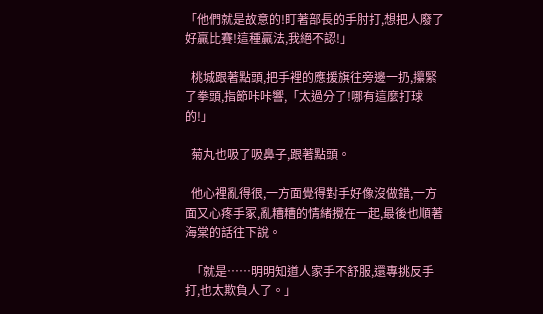「他們就是故意的!盯著部長的手肘打,想把人廢了好贏比賽!這種贏法,我絕不認!」

  桃城跟著點頭,把手裡的應援旗往旁邊一扔,攥緊了拳頭,指節咔咔響,「太過分了!哪有這麼打球的!」

  菊丸也吸了吸鼻子,跟著點頭。

  他心裡亂得很,一方面覺得對手好像沒做錯,一方面又心疼手冢,亂糟糟的情緒攪在一起,最後也順著海棠的話往下說。

  「就是……明明知道人家手不舒服,還專挑反手打,也太欺負人了。」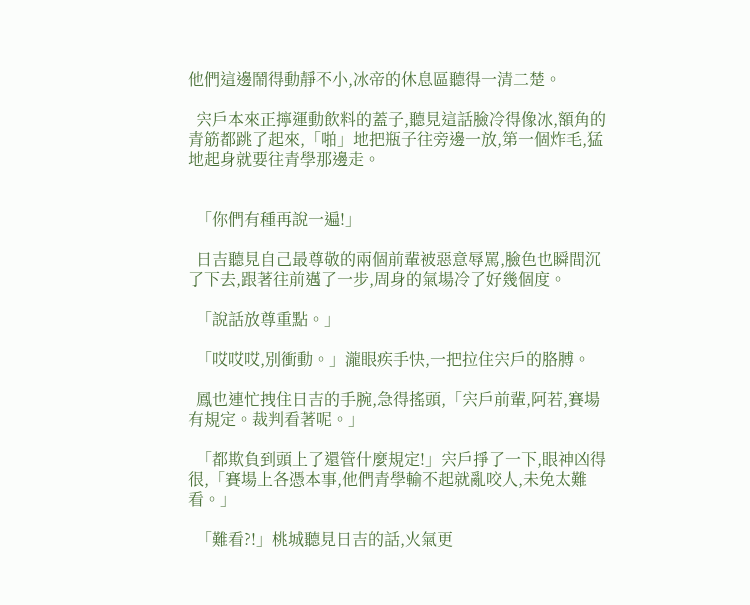他們這邊鬧得動靜不小,冰帝的休息區聽得一清二楚。

  宍戶本來正擰運動飲料的蓋子,聽見這話臉冷得像冰,額角的青筋都跳了起來,「啪」地把瓶子往旁邊一放,第一個炸毛,猛地起身就要往青學那邊走。


  「你們有種再說一遍!」

  日吉聽見自己最尊敬的兩個前輩被惡意辱罵,臉色也瞬間沉了下去,跟著往前邁了一步,周身的氣場冷了好幾個度。

  「說話放尊重點。」

  「哎哎哎,別衝動。」瀧眼疾手快,一把拉住宍戶的胳膊。

  鳳也連忙拽住日吉的手腕,急得搖頭,「宍戶前輩,阿若,賽場有規定。裁判看著呢。」

  「都欺負到頭上了還管什麼規定!」宍戶掙了一下,眼神凶得很,「賽場上各憑本事,他們青學輸不起就亂咬人,未免太難看。」

  「難看?!」桃城聽見日吉的話,火氣更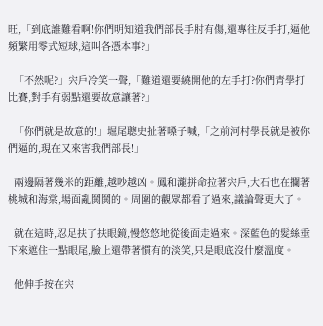旺,「到底誰難看啊!你們明知道我們部長手肘有傷,還專往反手打,逼他頻繁用零式短球,這叫各憑本事?」

  「不然呢?」宍戶冷笑一聲,「難道還要繞開他的左手打?你們青學打比賽,對手有弱點還要故意讓著?」

  「你們就是故意的!」堀尾聰史扯著嗓子喊,「之前河村學長就是被你們逼的,現在又來害我們部長!」

  兩邊隔著幾米的距離,越吵越凶。鳳和瀧拼命拉著宍戶,大石也在攔著桃城和海棠,場面亂鬨鬨的。周圍的觀眾都看了過來,議論聲更大了。

  就在這時,忍足扶了扶眼鏡,慢悠悠地從後面走過來。深藍色的髮絲垂下來遮住一點眼尾,臉上還帶著慣有的淡笑,只是眼底沒什麼溫度。

  他伸手按在宍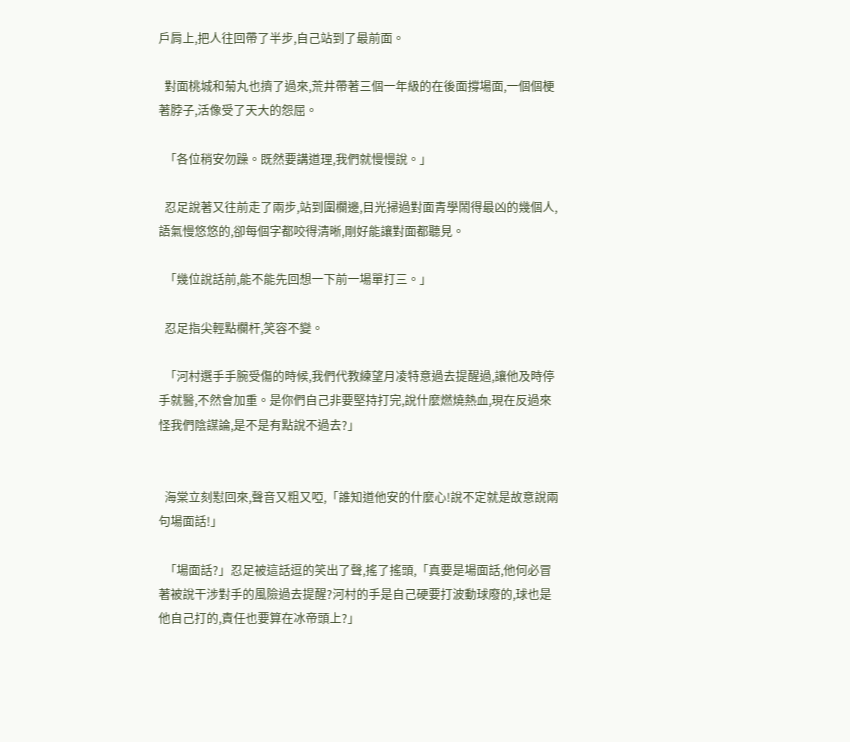戶肩上,把人往回帶了半步,自己站到了最前面。

  對面桃城和菊丸也擠了過來,荒井帶著三個一年級的在後面撐場面,一個個梗著脖子,活像受了天大的怨屈。

  「各位稍安勿躁。既然要講道理,我們就慢慢說。」

  忍足說著又往前走了兩步,站到圍欄邊,目光掃過對面青學鬧得最凶的幾個人,語氣慢悠悠的,卻每個字都咬得清晰,剛好能讓對面都聽見。

  「幾位說話前,能不能先回想一下前一場單打三。」

  忍足指尖輕點欄杆,笑容不變。

  「河村選手手腕受傷的時候,我們代教練望月凌特意過去提醒過,讓他及時停手就醫,不然會加重。是你們自己非要堅持打完,說什麼燃燒熱血,現在反過來怪我們陰謀論,是不是有點說不過去?」


  海棠立刻懟回來,聲音又粗又啞,「誰知道他安的什麼心!說不定就是故意說兩句場面話!」

  「場面話?」忍足被這話逗的笑出了聲,搖了搖頭,「真要是場面話,他何必冒著被說干涉對手的風險過去提醒?河村的手是自己硬要打波動球廢的,球也是他自己打的,責任也要算在冰帝頭上?」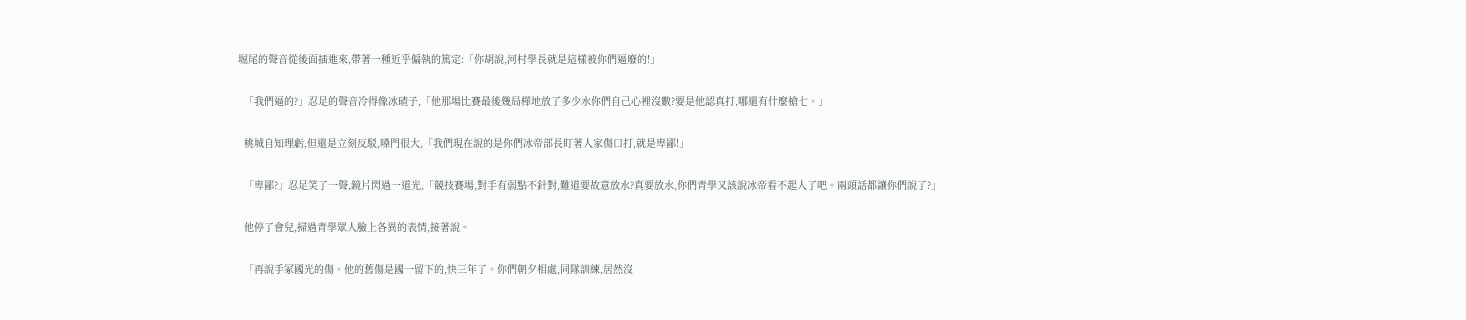堀尾的聲音從後面插進來,帶著一種近乎偏執的篤定:「你胡說,河村學長就是這樣被你們逼廢的!」

  「我們逼的?」忍足的聲音冷得像冰碴子,「他那場比賽最後幾局樺地放了多少水你們自己心裡沒數?要是他認真打,哪還有什麼槍七。」

  桃城自知理虧,但還是立刻反駁,嗓門很大,「我們現在說的是你們冰帝部長盯著人家傷口打,就是卑鄙!」

  「卑鄙?」忍足笑了一聲,鏡片閃過一道光,「競技賽場,對手有弱點不針對,難道要故意放水?真要放水,你們青學又該說冰帝看不起人了吧。兩頭話都讓你們說了?」

  他停了會兒,掃過青學眾人臉上各異的表情,接著說。

  「再說手冢國光的傷。他的舊傷是國一留下的,快三年了。你們朝夕相處,同隊訓練,居然沒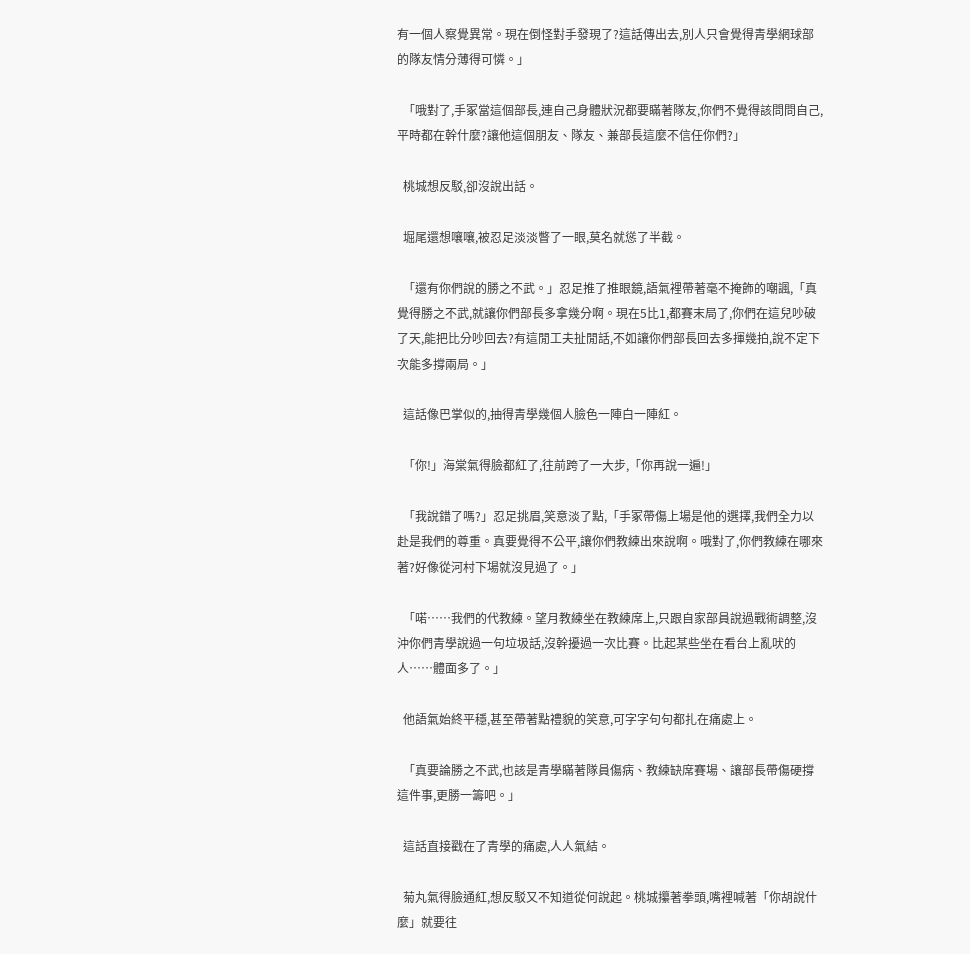有一個人察覺異常。現在倒怪對手發現了?這話傳出去,別人只會覺得青學網球部的隊友情分薄得可憐。」

  「哦對了,手冢當這個部長,連自己身體狀況都要瞞著隊友,你們不覺得該問問自己,平時都在幹什麼?讓他這個朋友、隊友、兼部長這麼不信任你們?」

  桃城想反駁,卻沒說出話。

  堀尾還想嚷嚷,被忍足淡淡瞥了一眼,莫名就慫了半截。

  「還有你們說的勝之不武。」忍足推了推眼鏡,語氣裡帶著毫不掩飾的嘲諷,「真覺得勝之不武,就讓你們部長多拿幾分啊。現在5比1,都賽末局了,你們在這兒吵破了天,能把比分吵回去?有這閒工夫扯閒話,不如讓你們部長回去多揮幾拍,說不定下次能多撐兩局。」

  這話像巴掌似的,抽得青學幾個人臉色一陣白一陣紅。

  「你!」海棠氣得臉都紅了,往前跨了一大步,「你再說一遍!」

  「我說錯了嗎?」忍足挑眉,笑意淡了點,「手冢帶傷上場是他的選擇,我們全力以赴是我們的尊重。真要覺得不公平,讓你們教練出來說啊。哦對了,你們教練在哪來著?好像從河村下場就沒見過了。」

  「喏……我們的代教練。望月教練坐在教練席上,只跟自家部員說過戰術調整,沒沖你們青學說過一句垃圾話,沒幹擾過一次比賽。比起某些坐在看台上亂吠的人……體面多了。」

  他語氣始終平穩,甚至帶著點禮貌的笑意,可字字句句都扎在痛處上。

  「真要論勝之不武,也該是青學瞞著隊員傷病、教練缺席賽場、讓部長帶傷硬撐這件事,更勝一籌吧。」

  這話直接戳在了青學的痛處,人人氣結。

  菊丸氣得臉通紅,想反駁又不知道從何說起。桃城攥著拳頭,嘴裡喊著「你胡說什麼」就要往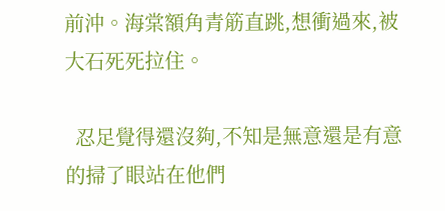前沖。海棠額角青筋直跳,想衝過來,被大石死死拉住。

  忍足覺得還沒夠,不知是無意還是有意的掃了眼站在他們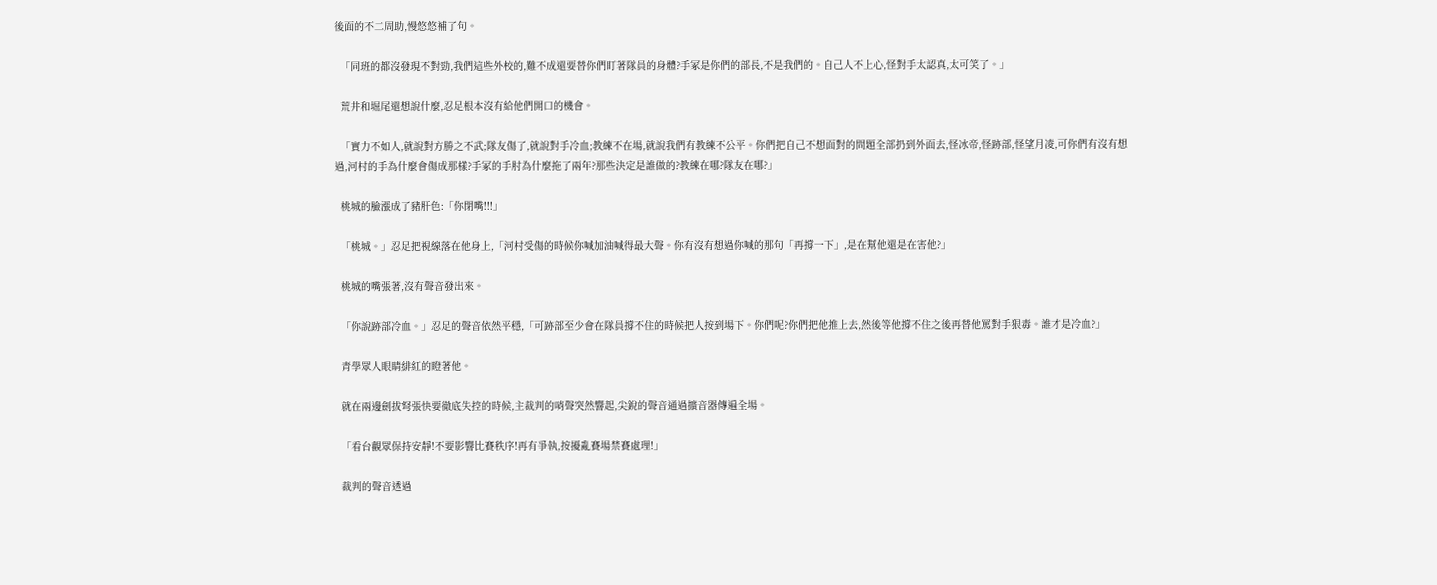後面的不二周助,慢悠悠補了句。

  「同班的都沒發現不對勁,我們這些外校的,難不成還要替你們盯著隊員的身體?手冢是你們的部長,不是我們的。自己人不上心,怪對手太認真,太可笑了。」

  荒井和堀尾還想說什麼,忍足根本沒有給他們開口的機會。

  「實力不如人,就說對方勝之不武;隊友傷了,就說對手冷血;教練不在場,就說我們有教練不公平。你們把自己不想面對的問題全部扔到外面去,怪冰帝,怪跡部,怪望月凌,可你們有沒有想過,河村的手為什麼會傷成那樣?手冢的手肘為什麼拖了兩年?那些決定是誰做的?教練在哪?隊友在哪?」

  桃城的臉漲成了豬肝色:「你閉嘴!!!」

  「桃城。」忍足把視線落在他身上,「河村受傷的時候你喊加油喊得最大聲。你有沒有想過你喊的那句「再撐一下」,是在幫他還是在害他?」

  桃城的嘴張著,沒有聲音發出來。

  「你說跡部冷血。」忍足的聲音依然平穩,「可跡部至少會在隊員撐不住的時候把人按到場下。你們呢?你們把他推上去,然後等他撐不住之後再替他罵對手狠毒。誰才是冷血?」

  青學眾人眼睛緋紅的瞪著他。

  就在兩邊劍拔弩張快要徹底失控的時候,主裁判的哨聲突然響起,尖銳的聲音通過擴音器傳遍全場。

  「看台觀眾保持安靜!不要影響比賽秩序!再有爭執,按擾亂賽場禁賽處理!」

  裁判的聲音透過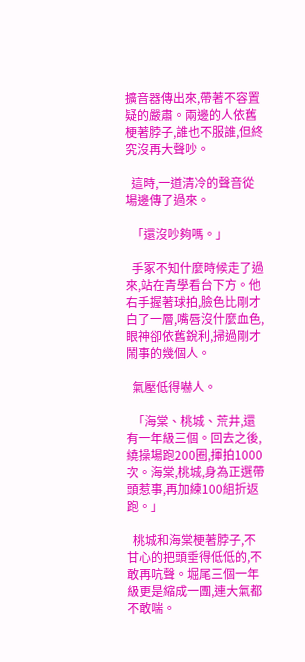擴音器傳出來,帶著不容置疑的嚴肅。兩邊的人依舊梗著脖子,誰也不服誰,但終究沒再大聲吵。

  這時,一道清冷的聲音從場邊傳了過來。

  「還沒吵夠嗎。」

  手冢不知什麼時候走了過來,站在青學看台下方。他右手握著球拍,臉色比剛才白了一層,嘴唇沒什麼血色,眼神卻依舊銳利,掃過剛才鬧事的幾個人。

  氣壓低得嚇人。

  「海棠、桃城、荒井,還有一年級三個。回去之後,繞操場跑200圈,揮拍1000次。海棠,桃城,身為正選帶頭惹事,再加練100組折返跑。」

  桃城和海棠梗著脖子,不甘心的把頭垂得低低的,不敢再吭聲。堀尾三個一年級更是縮成一團,連大氣都不敢喘。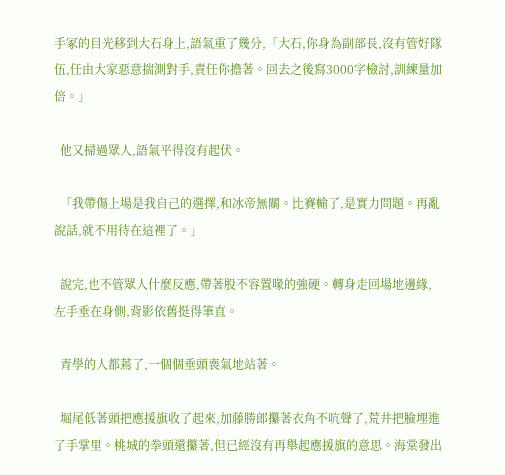手冢的目光移到大石身上,語氣重了幾分,「大石,你身為副部長,沒有管好隊伍,任由大家惡意揣測對手,責任你擔著。回去之後寫3000字檢討,訓練量加倍。」

  他又掃過眾人,語氣平得沒有起伏。

  「我帶傷上場是我自己的選擇,和冰帝無關。比賽輸了,是實力問題。再亂說話,就不用待在這裡了。」

  說完,也不管眾人什麼反應,帶著股不容置喙的強硬。轉身走回場地邊緣,左手垂在身側,背影依舊挺得筆直。

  青學的人都蔫了,一個個垂頭喪氣地站著。

  堀尾低著頭把應援旗收了起來,加藤勝郎攥著衣角不吭聲了,荒井把臉埋進了手掌里。桃城的拳頭還攥著,但已經沒有再舉起應援旗的意思。海棠發出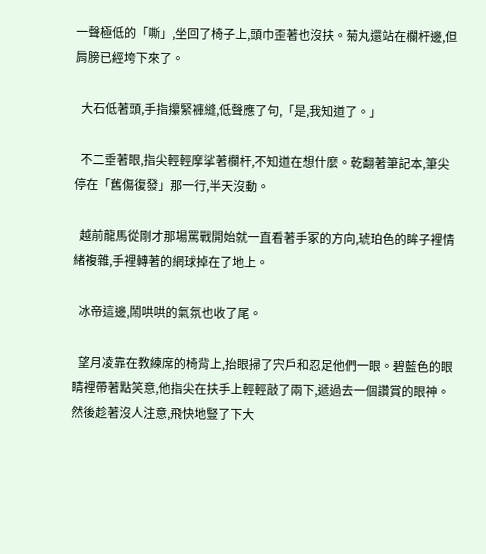一聲極低的「嘶」,坐回了椅子上,頭巾歪著也沒扶。菊丸還站在欄杆邊,但肩膀已經垮下來了。

  大石低著頭,手指攥緊褲縫,低聲應了句,「是,我知道了。」

  不二垂著眼,指尖輕輕摩挲著欄杆,不知道在想什麼。乾翻著筆記本,筆尖停在「舊傷復發」那一行,半天沒動。

  越前龍馬從剛才那場罵戰開始就一直看著手冢的方向,琥珀色的眸子裡情緒複雜,手裡轉著的網球掉在了地上。

  冰帝這邊,鬧哄哄的氣氛也收了尾。

  望月凌靠在教練席的椅背上,抬眼掃了宍戶和忍足他們一眼。碧藍色的眼睛裡帶著點笑意,他指尖在扶手上輕輕敲了兩下,遞過去一個讚賞的眼神。然後趁著沒人注意,飛快地豎了下大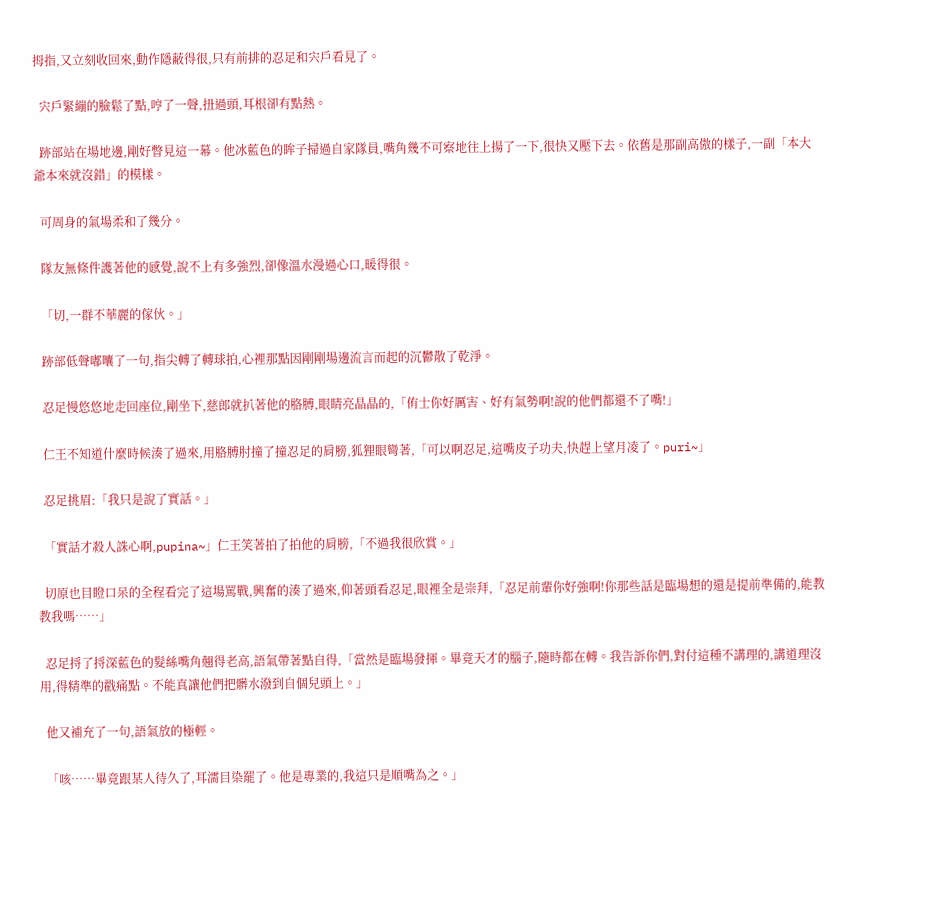拇指,又立刻收回來,動作隱蔽得很,只有前排的忍足和宍戶看見了。

  宍戶緊繃的臉鬆了點,哼了一聲,扭過頭,耳根卻有點熱。

  跡部站在場地邊,剛好瞥見這一幕。他冰藍色的眸子掃過自家隊員,嘴角幾不可察地往上揚了一下,很快又壓下去。依舊是那副高傲的樣子,一副「本大爺本來就沒錯」的模樣。

  可周身的氣場柔和了幾分。

  隊友無條件護著他的感覺,說不上有多強烈,卻像溫水漫過心口,暖得很。

  「切,一群不華麗的傢伙。」

  跡部低聲嘟囔了一句,指尖轉了轉球拍,心裡那點因剛剛場邊流言而起的沉鬱散了乾淨。

  忍足慢悠悠地走回座位,剛坐下,慈郎就扒著他的胳膊,眼睛亮晶晶的,「侑士你好厲害、好有氣勢啊!說的他們都還不了嘴!」

  仁王不知道什麼時候湊了過來,用胳膊肘撞了撞忍足的肩膀,狐狸眼彎著,「可以啊忍足,這嘴皮子功夫,快趕上望月凌了。puri~」

  忍足挑眉:「我只是說了實話。」

  「實話才殺人誅心啊,pupina~」仁王笑著拍了拍他的肩膀,「不過我很欣賞。」

  切原也目瞪口呆的全程看完了這場罵戰,興奮的湊了過來,仰著頭看忍足,眼裡全是崇拜,「忍足前輩你好強啊!你那些話是臨場想的還是提前準備的,能教教我嗎……」

  忍足捋了捋深藍色的髮絲嘴角翹得老高,語氣帶著點自得,「當然是臨場發揮。畢竟天才的腦子,隨時都在轉。我告訴你們,對付這種不講理的,講道理沒用,得精準的戳痛點。不能真讓他們把髒水潑到自個兒頭上。」

  他又補充了一句,語氣放的極輕。

  「咳……畢竟跟某人待久了,耳濡目染罷了。他是專業的,我這只是順嘴為之。」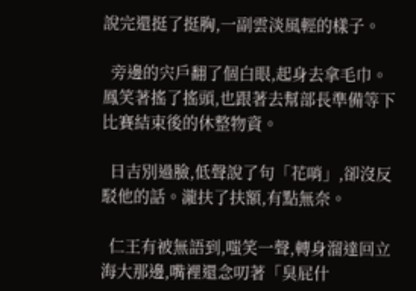說完還挺了挺胸,一副雲淡風輕的樣子。

  旁邊的宍戶翻了個白眼,起身去拿毛巾。鳳笑著搖了搖頭,也跟著去幫部長準備等下比賽結束後的休整物資。

  日吉別過臉,低聲說了句「花哨」,卻沒反駁他的話。瀧扶了扶額,有點無奈。

  仁王有被無語到,嗤笑一聲,轉身溜達回立海大那邊,嘴裡還念叨著「臭屁什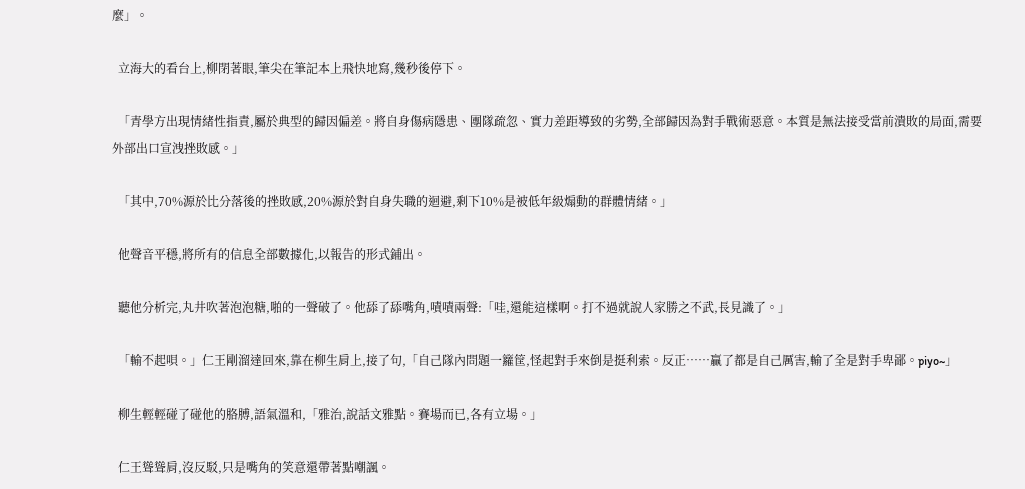麼」。

  立海大的看台上,柳閉著眼,筆尖在筆記本上飛快地寫,幾秒後停下。

  「青學方出現情緒性指責,屬於典型的歸因偏差。將自身傷病隱患、團隊疏忽、實力差距導致的劣勢,全部歸因為對手戰術惡意。本質是無法接受當前潰敗的局面,需要外部出口宣洩挫敗感。」

  「其中,70%源於比分落後的挫敗感,20%源於對自身失職的迴避,剩下10%是被低年級煽動的群體情緒。」

  他聲音平穩,將所有的信息全部數據化,以報告的形式鋪出。

  聽他分析完,丸井吹著泡泡糖,啪的一聲破了。他舔了舔嘴角,嘖嘖兩聲:「哇,還能這樣啊。打不過就說人家勝之不武,長見識了。」

  「輸不起唄。」仁王剛溜達回來,靠在柳生肩上,接了句,「自己隊內問題一籮筐,怪起對手來倒是挺利索。反正……贏了都是自己厲害,輸了全是對手卑鄙。piyo~」

  柳生輕輕碰了碰他的胳膊,語氣溫和,「雅治,說話文雅點。賽場而已,各有立場。」

  仁王聳聳肩,沒反駁,只是嘴角的笑意還帶著點嘲諷。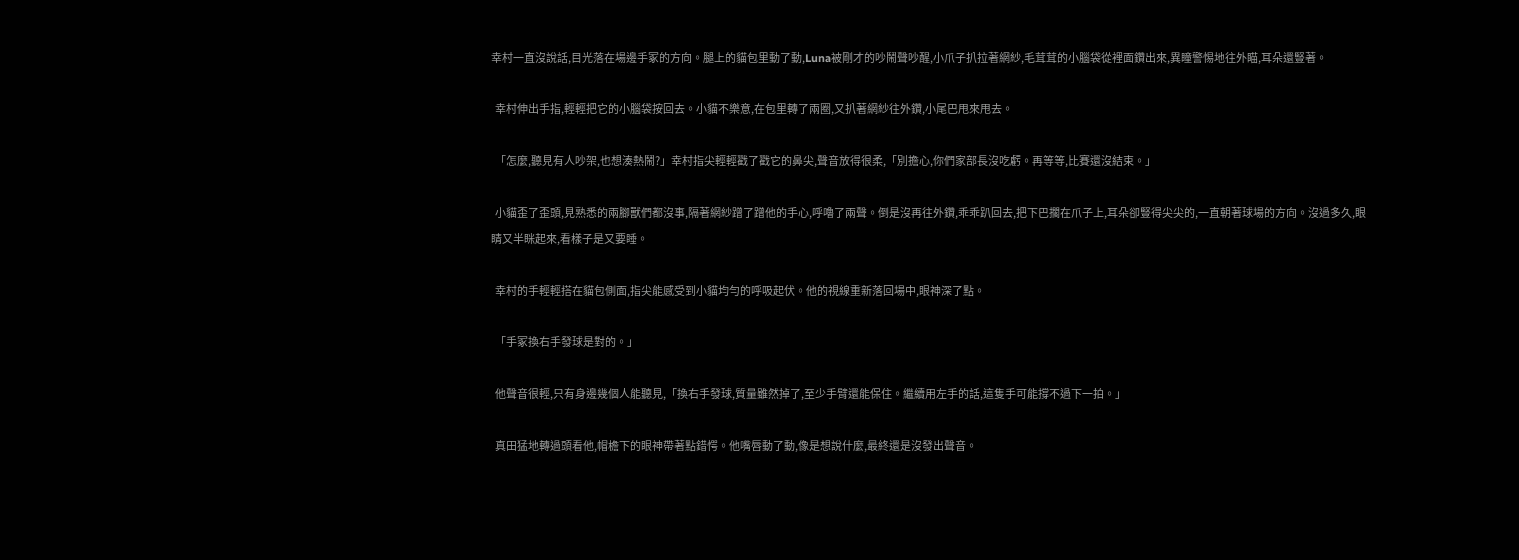幸村一直沒說話,目光落在場邊手冢的方向。腿上的貓包里動了動,Luna被剛才的吵鬧聲吵醒,小爪子扒拉著網紗,毛茸茸的小腦袋從裡面鑽出來,異瞳警惕地往外瞄,耳朵還豎著。

  幸村伸出手指,輕輕把它的小腦袋按回去。小貓不樂意,在包里轉了兩圈,又扒著網紗往外鑽,小尾巴甩來甩去。

  「怎麼,聽見有人吵架,也想湊熱鬧?」幸村指尖輕輕戳了戳它的鼻尖,聲音放得很柔,「別擔心,你們家部長沒吃虧。再等等,比賽還沒結束。」

  小貓歪了歪頭,見熟悉的兩腳獸們都沒事,隔著網紗蹭了蹭他的手心,呼嚕了兩聲。倒是沒再往外鑽,乖乖趴回去,把下巴擱在爪子上,耳朵卻豎得尖尖的,一直朝著球場的方向。沒過多久,眼睛又半眯起來,看樣子是又要睡。

  幸村的手輕輕搭在貓包側面,指尖能感受到小貓均勻的呼吸起伏。他的視線重新落回場中,眼神深了點。

  「手冢換右手發球是對的。」

  他聲音很輕,只有身邊幾個人能聽見,「換右手發球,質量雖然掉了,至少手臂還能保住。繼續用左手的話,這隻手可能撐不過下一拍。」

  真田猛地轉過頭看他,帽檐下的眼神帶著點錯愕。他嘴唇動了動,像是想說什麼,最終還是沒發出聲音。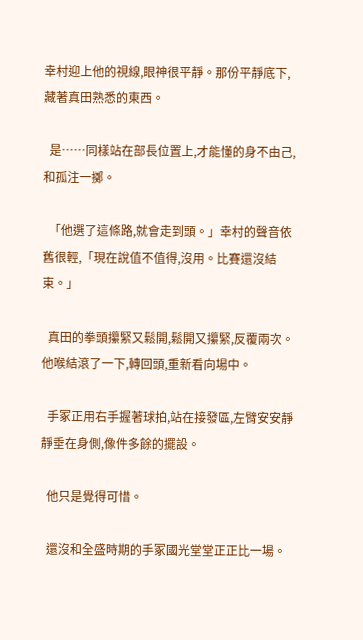幸村迎上他的視線,眼神很平靜。那份平靜底下,藏著真田熟悉的東西。

  是……同樣站在部長位置上,才能懂的身不由己,和孤注一擲。

  「他選了這條路,就會走到頭。」幸村的聲音依舊很輕,「現在說值不值得,沒用。比賽還沒結束。」

  真田的拳頭攥緊又鬆開,鬆開又攥緊,反覆兩次。他喉結滾了一下,轉回頭,重新看向場中。

  手冢正用右手握著球拍,站在接發區,左臂安安靜靜垂在身側,像件多餘的擺設。

  他只是覺得可惜。

  還沒和全盛時期的手冢國光堂堂正正比一場。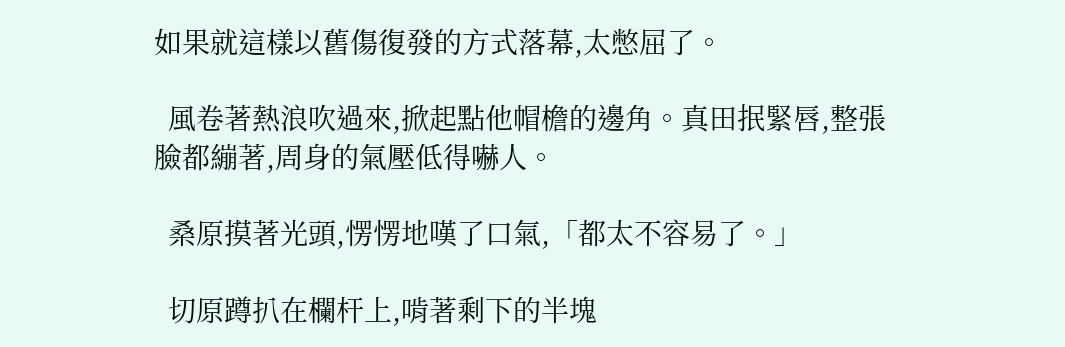如果就這樣以舊傷復發的方式落幕,太憋屈了。

  風卷著熱浪吹過來,掀起點他帽檐的邊角。真田抿緊唇,整張臉都繃著,周身的氣壓低得嚇人。

  桑原摸著光頭,愣愣地嘆了口氣,「都太不容易了。」

  切原蹲扒在欄杆上,啃著剩下的半塊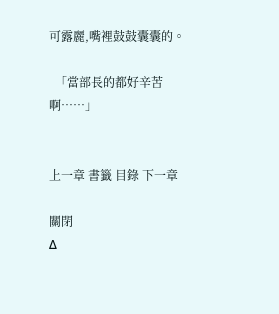可露麗,嘴裡鼓鼓囊囊的。

  「當部長的都好辛苦啊……」


上一章 書籤 目錄 下一章

關閉
Δ